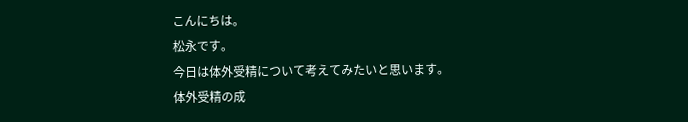こんにちは。
松永です。
今日は体外受精について考えてみたいと思います。
体外受精の成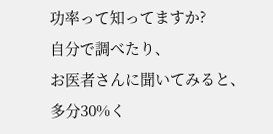功率って知ってますか?
自分で調べたり、
お医者さんに聞いてみると、
多分30%く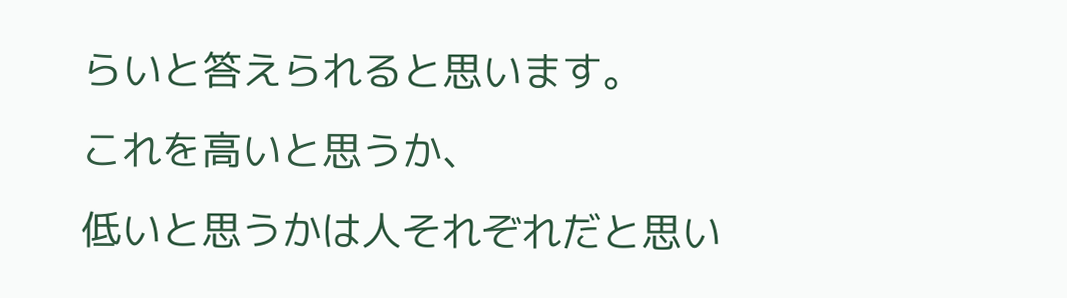らいと答えられると思います。
これを高いと思うか、
低いと思うかは人それぞれだと思い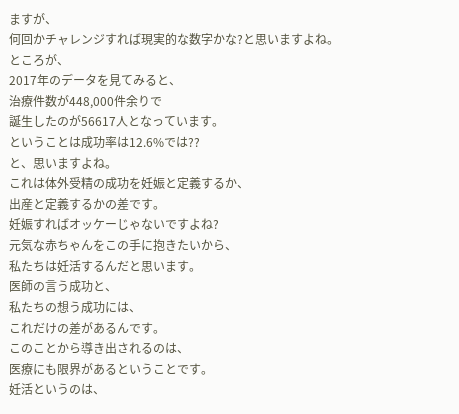ますが、
何回かチャレンジすれば現実的な数字かな?と思いますよね。
ところが、
2017年のデータを見てみると、
治療件数が448,000件余りで
誕生したのが56617人となっています。
ということは成功率は12.6%では??
と、思いますよね。
これは体外受精の成功を妊娠と定義するか、
出産と定義するかの差です。
妊娠すればオッケーじゃないですよね?
元気な赤ちゃんをこの手に抱きたいから、
私たちは妊活するんだと思います。
医師の言う成功と、
私たちの想う成功には、
これだけの差があるんです。
このことから導き出されるのは、
医療にも限界があるということです。
妊活というのは、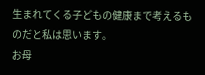生まれてくる子どもの健康まで考えるものだと私は思います。
お母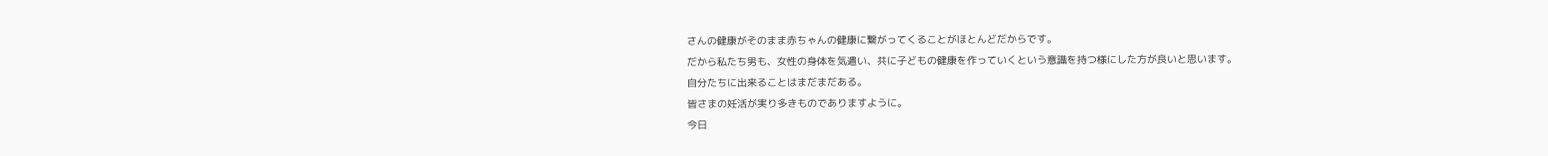さんの健康がそのまま赤ちゃんの健康に繋がってくることがほとんどだからです。
だから私たち男も、女性の身体を気遣い、共に子どもの健康を作っていくという意識を持つ様にした方が良いと思います。
自分たちに出来ることはまだまだある。
皆さまの妊活が実り多きものでありますように。
今日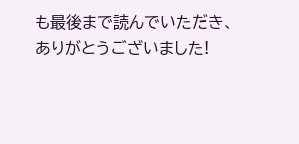も最後まで読んでいただき、
ありがとうございました!